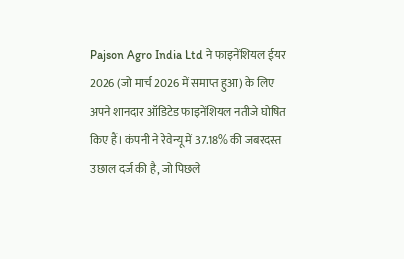Pajson Agro India Ltd ने फाइनेंशियल ईयर 2026 (जो मार्च 2026 में समाप्त हुआ) के लिए अपने शानदार ऑडिटेड फाइनेंशियल नतीजे घोषित किए हैं। कंपनी ने रेवेन्यू में 37.18% की जबरदस्त उछाल दर्ज की है, जो पिछले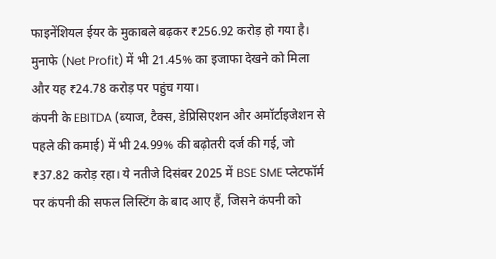फाइनेंशियल ईयर के मुकाबले बढ़कर ₹256.92 करोड़ हो गया है। मुनाफे (Net Profit) में भी 21.45% का इजाफा देखने को मिला और यह ₹24.78 करोड़ पर पहुंच गया।
कंपनी के EBITDA (ब्याज, टैक्स, डेप्रिसिएशन और अमॉर्टाइजेशन से पहले की कमाई) में भी 24.99% की बढ़ोतरी दर्ज की गई, जो ₹37.82 करोड़ रहा। ये नतीजे दिसंबर 2025 में BSE SME प्लेटफॉर्म पर कंपनी की सफल लिस्टिंग के बाद आए हैं, जिसने कंपनी को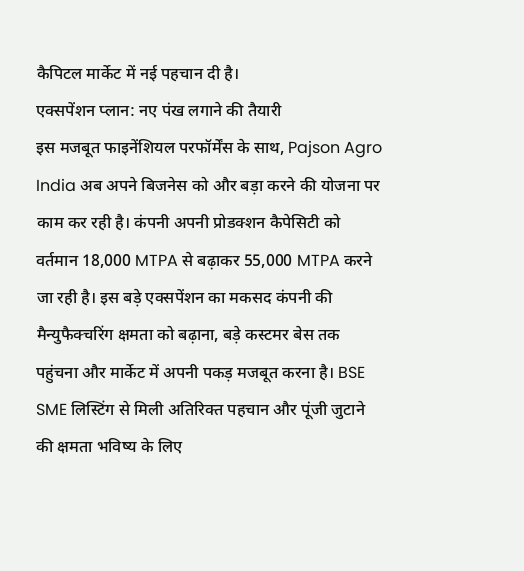कैपिटल मार्केट में नई पहचान दी है।
एक्सपेंशन प्लान: नए पंख लगाने की तैयारी
इस मजबूत फाइनेंशियल परफॉर्मेंस के साथ, Pajson Agro India अब अपने बिजनेस को और बड़ा करने की योजना पर काम कर रही है। कंपनी अपनी प्रोडक्शन कैपेसिटी को वर्तमान 18,000 MTPA से बढ़ाकर 55,000 MTPA करने जा रही है। इस बड़े एक्सपेंशन का मकसद कंपनी की मैन्युफैक्चरिंग क्षमता को बढ़ाना, बड़े कस्टमर बेस तक पहुंचना और मार्केट में अपनी पकड़ मजबूत करना है। BSE SME लिस्टिंग से मिली अतिरिक्त पहचान और पूंजी जुटाने की क्षमता भविष्य के लिए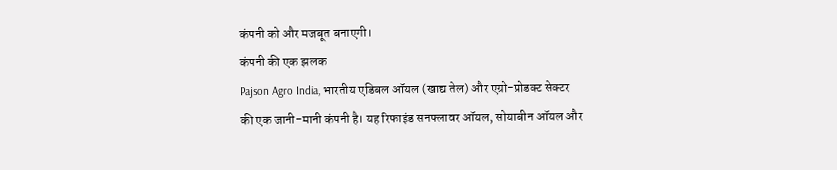कंपनी को और मजबूत बनाएगी।
कंपनी की एक झलक
Pajson Agro India, भारतीय एडिबल ऑयल (खाद्य तेल) और एग्रो-प्रोडक्ट सेक्टर की एक जानी-मानी कंपनी है। यह रिफाइंड सनफ्लावर ऑयल, सोयाबीन ऑयल और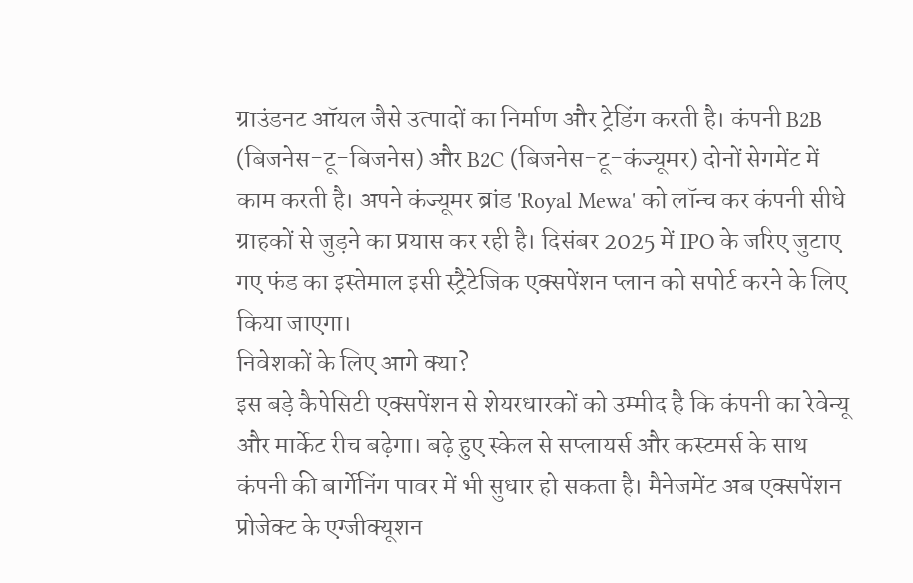ग्राउंडनट ऑयल जैसे उत्पादों का निर्माण और ट्रेडिंग करती है। कंपनी B2B (बिजनेस-टू-बिजनेस) और B2C (बिजनेस-टू-कंज्यूमर) दोनों सेगमेंट में काम करती है। अपने कंज्यूमर ब्रांड 'Royal Mewa' को लॉन्च कर कंपनी सीधे ग्राहकों से जुड़ने का प्रयास कर रही है। दिसंबर 2025 में IPO के जरिए जुटाए गए फंड का इस्तेमाल इसी स्ट्रैटेजिक एक्सपेंशन प्लान को सपोर्ट करने के लिए किया जाएगा।
निवेशकों के लिए आगे क्या?
इस बड़े कैपेसिटी एक्सपेंशन से शेयरधारकों को उम्मीद है कि कंपनी का रेवेन्यू और मार्केट रीच बढ़ेगा। बढ़े हुए स्केल से सप्लायर्स और कस्टमर्स के साथ कंपनी की बार्गेनिंग पावर में भी सुधार हो सकता है। मैनेजमेंट अब एक्सपेंशन प्रोजेक्ट के एग्जीक्यूशन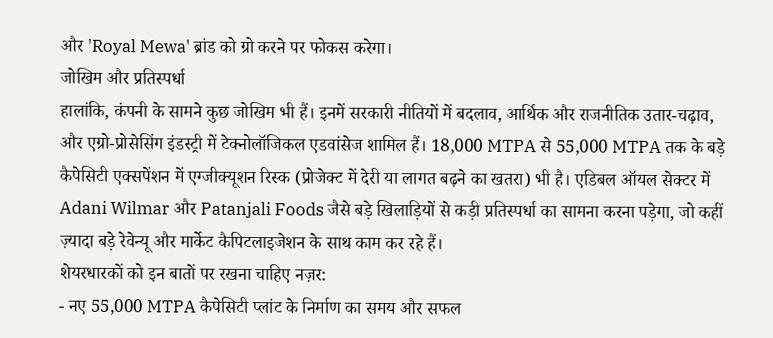और 'Royal Mewa' ब्रांड को ग्रो करने पर फोकस करेगा।
जोखिम और प्रतिस्पर्धा
हालांकि, कंपनी के सामने कुछ जोखिम भी हैं। इनमें सरकारी नीतियों में बदलाव, आर्थिक और राजनीतिक उतार-चढ़ाव, और एग्रो-प्रोसेसिंग इंडस्ट्री में टेक्नोलॉजिकल एडवांसेज शामिल हैं। 18,000 MTPA से 55,000 MTPA तक के बड़े कैपेसिटी एक्सपेंशन में एग्जीक्यूशन रिस्क (प्रोजेक्ट में देरी या लागत बढ़ने का खतरा) भी है। एडिबल ऑयल सेक्टर में Adani Wilmar और Patanjali Foods जैसे बड़े खिलाड़ियों से कड़ी प्रतिस्पर्धा का सामना करना पड़ेगा, जो कहीं ज़्यादा बड़े रेवेन्यू और मार्केट कैपिटलाइजेशन के साथ काम कर रहे हैं।
शेयरधारकों को इन बातों पर रखना चाहिए नज़र:
- नए 55,000 MTPA कैपेसिटी प्लांट के निर्माण का समय और सफल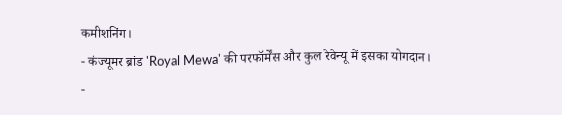कमीशनिंग।
- कंज्यूमर ब्रांड 'Royal Mewa' की परफॉर्मेंस और कुल रेवेन्यू में इसका योगदान।
-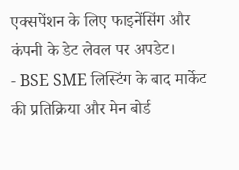एक्सपेंशन के लिए फाइनेंसिंग और कंपनी के डेट लेवल पर अपडेट।
- BSE SME लिस्टिंग के बाद मार्केट की प्रतिक्रिया और मेन बोर्ड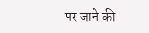पर जाने की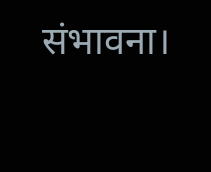संभावना।